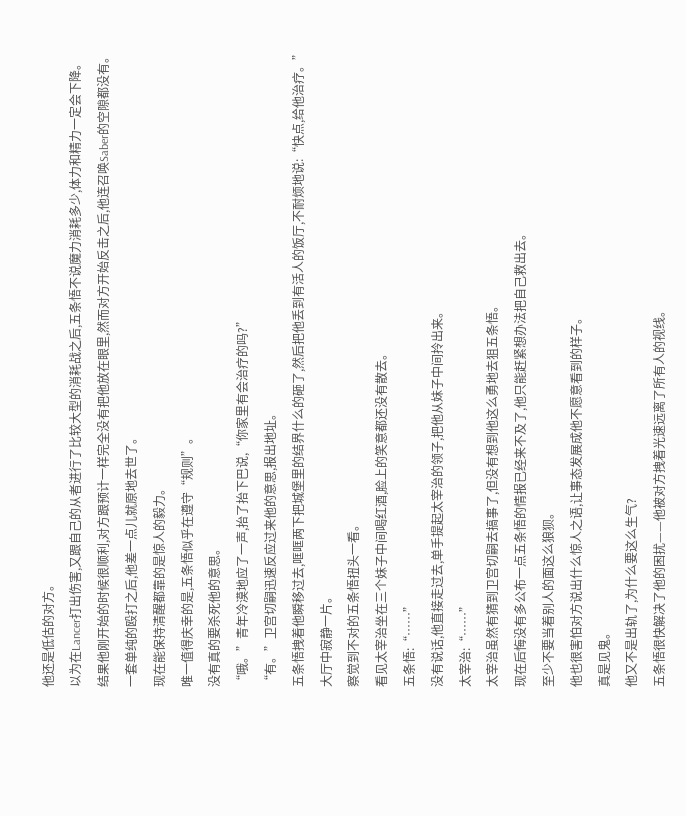他还是低估的对方。
以为在Lancer打出伤害,又跟自己的从者进行了比较大型的消耗战之后,五条悟不说魔力消耗多少,体力和精力一定会下降。
结果他刚开始的时候很顺利,对方跟预计一样完全没有把他放在眼里,然而对方开始反击之后,他连召唤Saber的空隙都没有。
一套单纯的殴打之后,他差一点儿就原地去世了。
现在能保持清醒都靠的是惊人的毅力。
唯一值得庆幸的是,五条悟似乎在遵守“规则”。
没有真的要杀死他的意思。
“哦。”青年冷漠地应了一声,抬了抬下巴说,“你家里有会治疗的吗?”
“有。”卫宫切嗣迅速反应过来他的意思,报出地址。
五条悟拽着他瞬移过去,哐哐两下把城堡里的结界什么的砸了,然后把他丢到有活人的饭厅,不耐烦地说:“快点,给他治疗。”
大厅中寂静一片。
察觉到不对的五条悟扭头一看。
看见太宰治坐在三个妹子中间喝红酒,脸上的笑意都还没有散去。
五条悟:“……”
没有说话,他直接走过去,单手提起太宰治的领子,把他从妹子中间拎出来。
太宰治:“……”
太宰治虽然有猜到卫宫切嗣去搞事了,但没有想到他这么勇地去狙五条悟。
现在后悔没有多公布一点五条悟的情报已经来不及了,他只能赶紧想办法把自己救出去。
至少不要当着别人的面这么狼狈。
他也很害怕对方说出什么惊人之语,让事态发展成他不愿意看到的样子。
真是见鬼。
他又不是出轨了,为什么要这么生气?
五条悟很快解决了他的困扰——他被对方拽着光速远离了所有人的视线。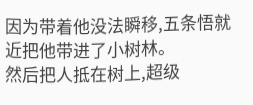因为带着他没法瞬移,五条悟就近把他带进了小树林。
然后把人抵在树上,超级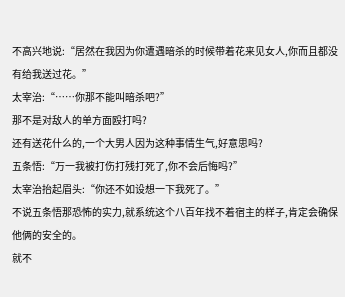不高兴地说:“居然在我因为你遭遇暗杀的时候带着花来见女人,你而且都没有给我送过花。”
太宰治:“……你那不能叫暗杀吧?”
那不是对敌人的单方面殴打吗?
还有送花什么的,一个大男人因为这种事情生气,好意思吗?
五条悟:“万一我被打伤打残打死了,你不会后悔吗?”
太宰治抬起眉头:“你还不如设想一下我死了。”
不说五条悟那恐怖的实力,就系统这个八百年找不着宿主的样子,肯定会确保他俩的安全的。
就不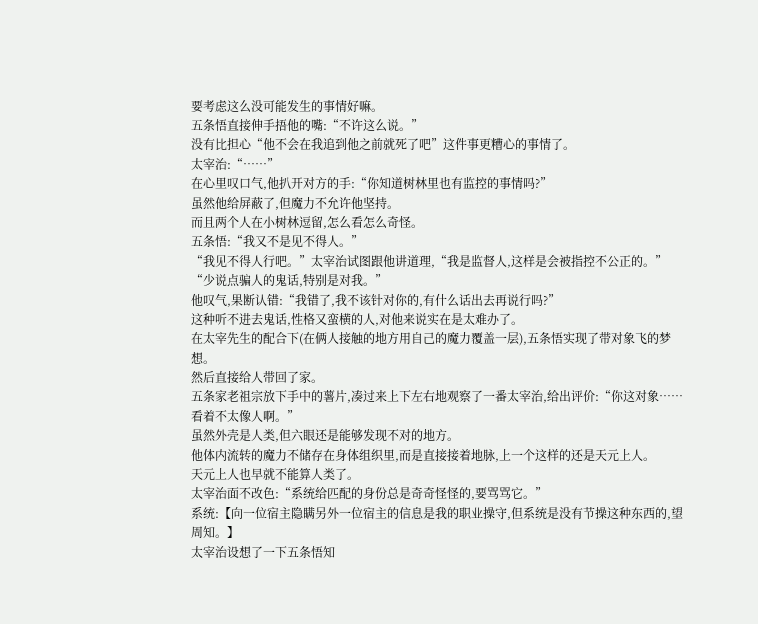要考虑这么没可能发生的事情好嘛。
五条悟直接伸手捂他的嘴:“不许这么说。”
没有比担心“他不会在我追到他之前就死了吧”这件事更糟心的事情了。
太宰治:“……”
在心里叹口气,他扒开对方的手:“你知道树林里也有监控的事情吗?”
虽然他给屏蔽了,但魔力不允许他坚持。
而且两个人在小树林逗留,怎么看怎么奇怪。
五条悟:“我又不是见不得人。”
“我见不得人行吧。”太宰治试图跟他讲道理,“我是监督人,这样是会被指控不公正的。”
“少说点骗人的鬼话,特别是对我。”
他叹气,果断认错:“我错了,我不该针对你的,有什么话出去再说行吗?”
这种听不进去鬼话,性格又蛮横的人,对他来说实在是太难办了。
在太宰先生的配合下(在俩人接触的地方用自己的魔力覆盖一层),五条悟实现了带对象飞的梦想。
然后直接给人带回了家。
五条家老祖宗放下手中的薯片,凑过来上下左右地观察了一番太宰治,给出评价:“你这对象……看着不太像人啊。”
虽然外壳是人类,但六眼还是能够发现不对的地方。
他体内流转的魔力不储存在身体组织里,而是直接接着地脉,上一个这样的还是天元上人。
天元上人也早就不能算人类了。
太宰治面不改色:“系统给匹配的身份总是奇奇怪怪的,要骂骂它。”
系统:【向一位宿主隐瞒另外一位宿主的信息是我的职业操守,但系统是没有节操这种东西的,望周知。】
太宰治设想了一下五条悟知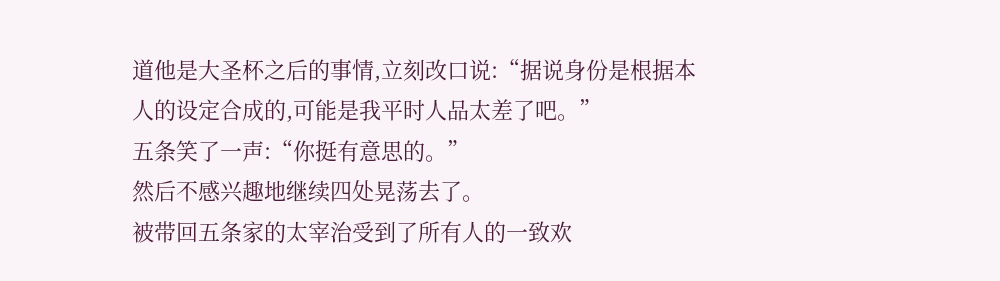道他是大圣杯之后的事情,立刻改口说:“据说身份是根据本人的设定合成的,可能是我平时人品太差了吧。”
五条笑了一声:“你挺有意思的。”
然后不感兴趣地继续四处晃荡去了。
被带回五条家的太宰治受到了所有人的一致欢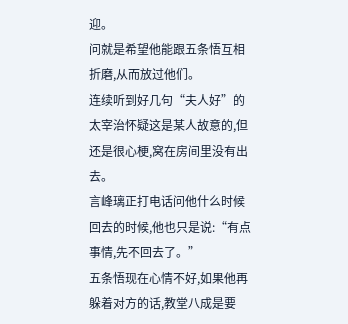迎。
问就是希望他能跟五条悟互相折磨,从而放过他们。
连续听到好几句“夫人好”的太宰治怀疑这是某人故意的,但还是很心梗,窝在房间里没有出去。
言峰璃正打电话问他什么时候回去的时候,他也只是说:“有点事情,先不回去了。”
五条悟现在心情不好,如果他再躲着对方的话,教堂八成是要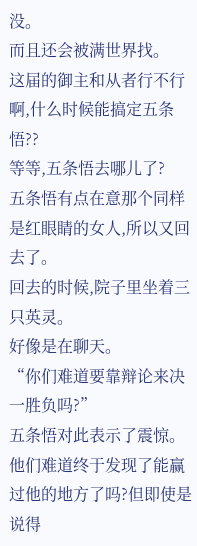没。
而且还会被满世界找。
这届的御主和从者行不行啊,什么时候能搞定五条悟??
等等,五条悟去哪儿了?
五条悟有点在意那个同样是红眼睛的女人,所以又回去了。
回去的时候,院子里坐着三只英灵。
好像是在聊天。
“你们难道要靠辩论来决一胜负吗?”
五条悟对此表示了震惊。
他们难道终于发现了能赢过他的地方了吗?但即使是说得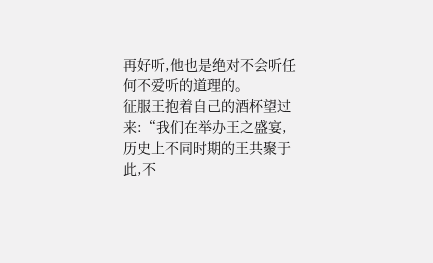再好听,他也是绝对不会听任何不爱听的道理的。
征服王抱着自己的酒杯望过来:“我们在举办王之盛宴,历史上不同时期的王共聚于此,不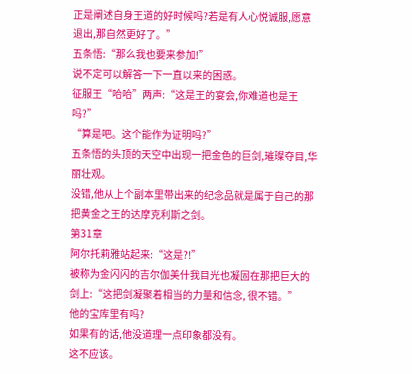正是阐述自身王道的好时候吗?若是有人心悦诚服,愿意退出,那自然更好了。”
五条悟:“那么我也要来参加!”
说不定可以解答一下一直以来的困惑。
征服王“哈哈”两声:“这是王的宴会,你难道也是王吗?”
“算是吧。这个能作为证明吗?”
五条悟的头顶的天空中出现一把金色的巨剑,璀璨夺目,华丽壮观。
没错,他从上个副本里带出来的纪念品就是属于自己的那把黄金之王的达摩克利斯之剑。
第31章
阿尔托莉雅站起来:“这是?!”
被称为金闪闪的吉尔伽美什我目光也凝固在那把巨大的剑上:“这把剑凝聚着相当的力量和信念, 很不错。”
他的宝库里有吗?
如果有的话,他没道理一点印象都没有。
这不应该。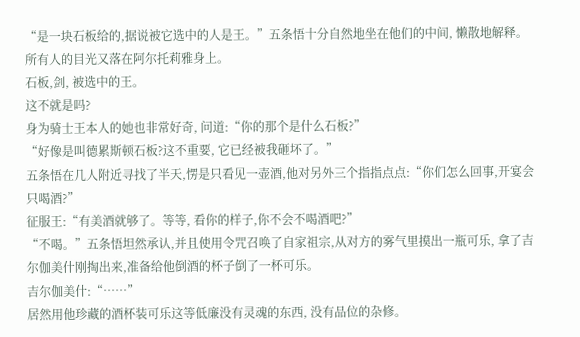“是一块石板给的,据说被它选中的人是王。”五条悟十分自然地坐在他们的中间, 懒散地解释。
所有人的目光又落在阿尔托莉雅身上。
石板,剑, 被选中的王。
这不就是吗?
身为骑士王本人的她也非常好奇, 问道:“你的那个是什么石板?”
“好像是叫德累斯顿石板?这不重要, 它已经被我砸坏了。”
五条悟在几人附近寻找了半天,愣是只看见一壶酒,他对另外三个指指点点:“你们怎么回事,开宴会只喝酒?”
征服王:“有美酒就够了。等等, 看你的样子,你不会不喝酒吧?”
“不喝。”五条悟坦然承认,并且使用令咒召唤了自家祖宗,从对方的雾气里摸出一瓶可乐, 拿了吉尔伽美什刚掏出来,准备给他倒酒的杯子倒了一杯可乐。
吉尔伽美什:“……”
居然用他珍藏的酒杯装可乐这等低廉没有灵魂的东西, 没有品位的杂修。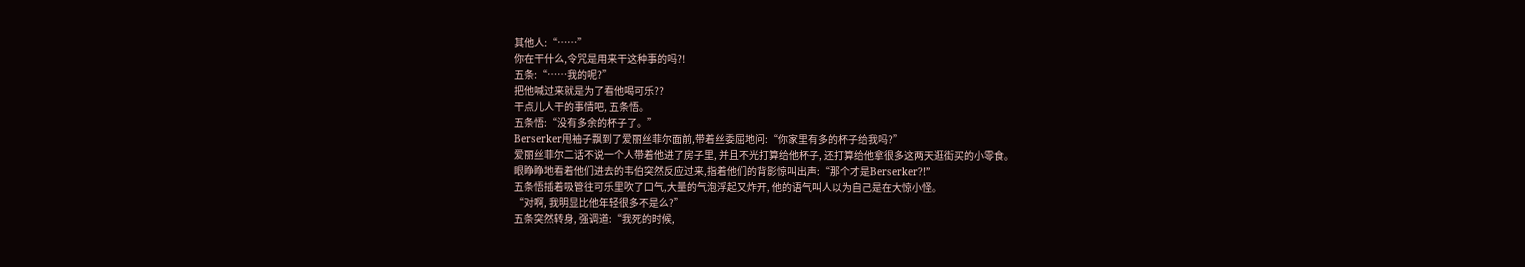其他人:“……”
你在干什么,令咒是用来干这种事的吗?!
五条:“……我的呢?”
把他喊过来就是为了看他喝可乐??
干点儿人干的事情吧, 五条悟。
五条悟:“没有多余的杯子了。”
Berserker甩袖子飘到了爱丽丝菲尔面前,带着丝委屈地问:“你家里有多的杯子给我吗?”
爱丽丝菲尔二话不说一个人带着他进了房子里, 并且不光打算给他杯子, 还打算给他拿很多这两天逛街买的小零食。
眼睁睁地看着他们进去的韦伯突然反应过来,指着他们的背影惊叫出声:“那个才是Berserker?!”
五条悟插着吸管往可乐里吹了口气,大量的气泡浮起又炸开, 他的语气叫人以为自己是在大惊小怪。
“对啊, 我明显比他年轻很多不是么?”
五条突然转身, 强调道:“我死的时候,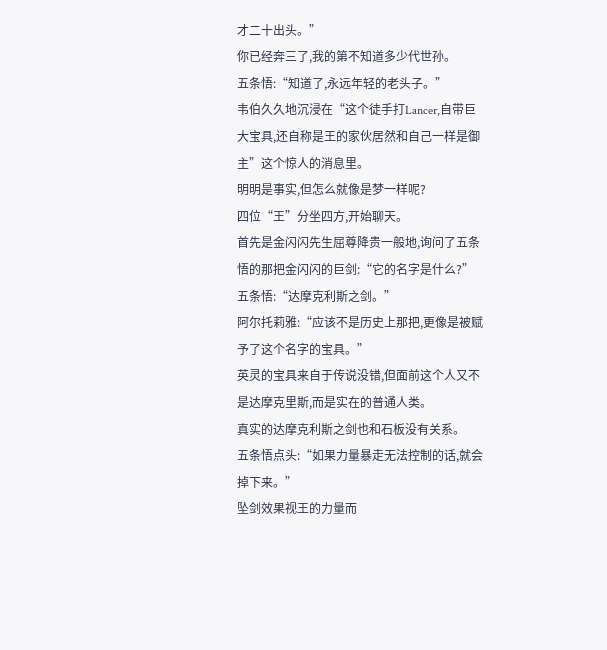才二十出头。”
你已经奔三了,我的第不知道多少代世孙。
五条悟:“知道了,永远年轻的老头子。”
韦伯久久地沉浸在“这个徒手打Lancer,自带巨大宝具,还自称是王的家伙居然和自己一样是御主”这个惊人的消息里。
明明是事实,但怎么就像是梦一样呢?
四位“王”分坐四方,开始聊天。
首先是金闪闪先生屈尊降贵一般地,询问了五条悟的那把金闪闪的巨剑:“它的名字是什么?”
五条悟:“达摩克利斯之剑。”
阿尔托莉雅:“应该不是历史上那把,更像是被赋予了这个名字的宝具。”
英灵的宝具来自于传说没错,但面前这个人又不是达摩克里斯,而是实在的普通人类。
真实的达摩克利斯之剑也和石板没有关系。
五条悟点头:“如果力量暴走无法控制的话,就会掉下来。”
坠剑效果视王的力量而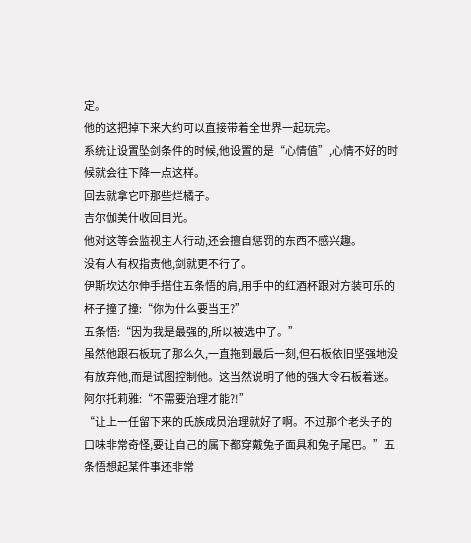定。
他的这把掉下来大约可以直接带着全世界一起玩完。
系统让设置坠剑条件的时候,他设置的是“心情值”,心情不好的时候就会往下降一点这样。
回去就拿它吓那些烂橘子。
吉尔伽美什收回目光。
他对这等会监视主人行动,还会擅自惩罚的东西不感兴趣。
没有人有权指责他,剑就更不行了。
伊斯坎达尔伸手搭住五条悟的肩,用手中的红酒杯跟对方装可乐的杯子撞了撞:“你为什么要当王?”
五条悟:“因为我是最强的,所以被选中了。”
虽然他跟石板玩了那么久,一直拖到最后一刻,但石板依旧坚强地没有放弃他,而是试图控制他。这当然说明了他的强大令石板着迷。
阿尔托莉雅:“不需要治理才能?!”
“让上一任留下来的氏族成员治理就好了啊。不过那个老头子的口味非常奇怪,要让自己的属下都穿戴兔子面具和兔子尾巴。”五条悟想起某件事还非常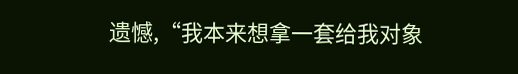遗憾,“我本来想拿一套给我对象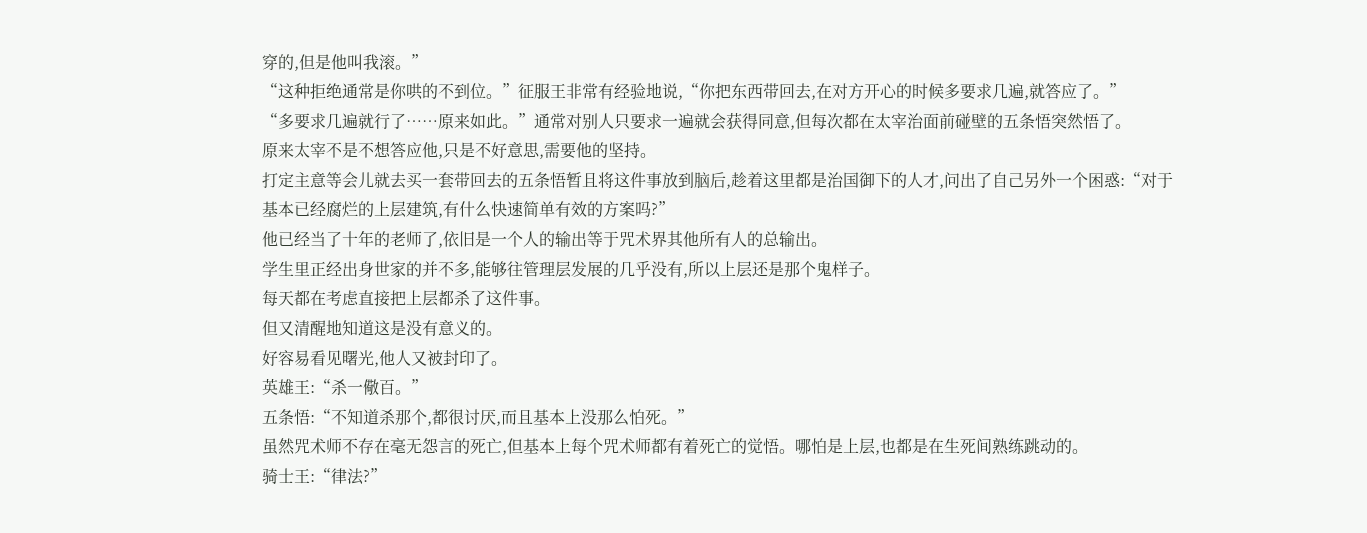穿的,但是他叫我滚。”
“这种拒绝通常是你哄的不到位。”征服王非常有经验地说,“你把东西带回去,在对方开心的时候多要求几遍,就答应了。”
“多要求几遍就行了……原来如此。”通常对别人只要求一遍就会获得同意,但每次都在太宰治面前碰壁的五条悟突然悟了。
原来太宰不是不想答应他,只是不好意思,需要他的坚持。
打定主意等会儿就去买一套带回去的五条悟暂且将这件事放到脑后,趁着这里都是治国御下的人才,问出了自己另外一个困惑:“对于基本已经腐烂的上层建筑,有什么快速简单有效的方案吗?”
他已经当了十年的老师了,依旧是一个人的输出等于咒术界其他所有人的总输出。
学生里正经出身世家的并不多,能够往管理层发展的几乎没有,所以上层还是那个鬼样子。
每天都在考虑直接把上层都杀了这件事。
但又清醒地知道这是没有意义的。
好容易看见曙光,他人又被封印了。
英雄王:“杀一儆百。”
五条悟:“不知道杀那个,都很讨厌,而且基本上没那么怕死。”
虽然咒术师不存在毫无怨言的死亡,但基本上每个咒术师都有着死亡的觉悟。哪怕是上层,也都是在生死间熟练跳动的。
骑士王:“律法?”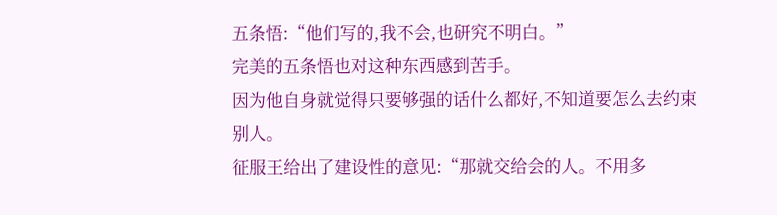五条悟:“他们写的,我不会,也研究不明白。”
完美的五条悟也对这种东西感到苦手。
因为他自身就觉得只要够强的话什么都好,不知道要怎么去约束别人。
征服王给出了建设性的意见:“那就交给会的人。不用多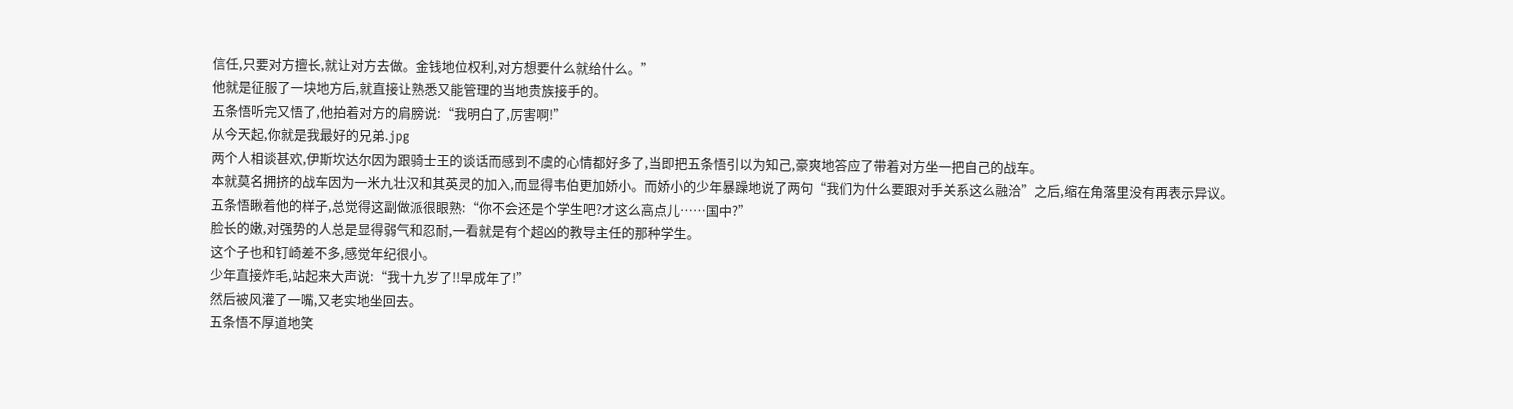信任,只要对方擅长,就让对方去做。金钱地位权利,对方想要什么就给什么。”
他就是征服了一块地方后,就直接让熟悉又能管理的当地贵族接手的。
五条悟听完又悟了,他拍着对方的肩膀说:“我明白了,厉害啊!”
从今天起,你就是我最好的兄弟.jpg
两个人相谈甚欢,伊斯坎达尔因为跟骑士王的谈话而感到不虞的心情都好多了,当即把五条悟引以为知己,豪爽地答应了带着对方坐一把自己的战车。
本就莫名拥挤的战车因为一米九壮汉和其英灵的加入,而显得韦伯更加娇小。而娇小的少年暴躁地说了两句“我们为什么要跟对手关系这么融洽”之后,缩在角落里没有再表示异议。
五条悟瞅着他的样子,总觉得这副做派很眼熟:“你不会还是个学生吧?才这么高点儿……国中?”
脸长的嫩,对强势的人总是显得弱气和忍耐,一看就是有个超凶的教导主任的那种学生。
这个子也和钉崎差不多,感觉年纪很小。
少年直接炸毛,站起来大声说:“我十九岁了!!早成年了!”
然后被风灌了一嘴,又老实地坐回去。
五条悟不厚道地笑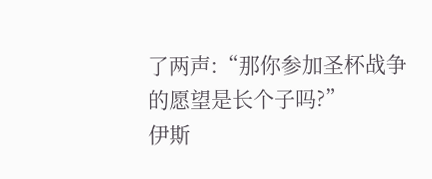了两声:“那你参加圣杯战争的愿望是长个子吗?”
伊斯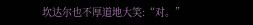坎达尔也不厚道地大笑:“对。”